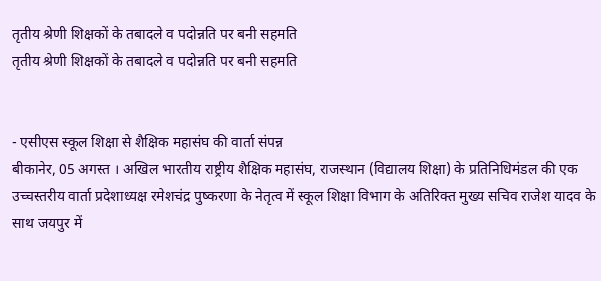तृतीय श्रेणी शिक्षकों के तबादले व पदोन्नति पर बनी सहमति
तृतीय श्रेणी शिक्षकों के तबादले व पदोन्नति पर बनी सहमति


- एसीएस स्कूल शिक्षा से शैक्षिक महासंघ की वार्ता संपन्न
बीकानेर, 05 अगस्त । अखिल भारतीय राष्ट्रीय शैक्षिक महासंघ, राजस्थान (विद्यालय शिक्षा) के प्रतिनिधिमंडल की एक उच्चस्तरीय वार्ता प्रदेशाध्यक्ष रमेशचंद्र पुष्करणा के नेतृत्व में स्कूल शिक्षा विभाग के अतिरिक्त मुख्य सचिव राजेश यादव के साथ जयपुर में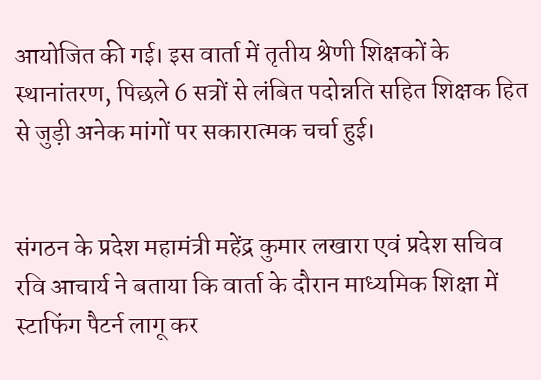आयोजित की गई। इस वार्ता में तृतीय श्रेणी शिक्षकों के स्थानांतरण, पिछले 6 सत्रों से लंबित पदोन्नति सहित शिक्षक हित से जुड़ी अनेक मांगों पर सकारात्मक चर्चा हुई।


संगठन के प्रदेश महामंत्री महेंद्र कुमार लखारा एवं प्रदेश सचिव रवि आचार्य ने बताया कि वार्ता के दौरान माध्यमिक शिक्षा में स्टाफिंग पैटर्न लागू कर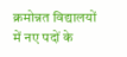क्रमोन्नत विद्यालयों में नए पदों के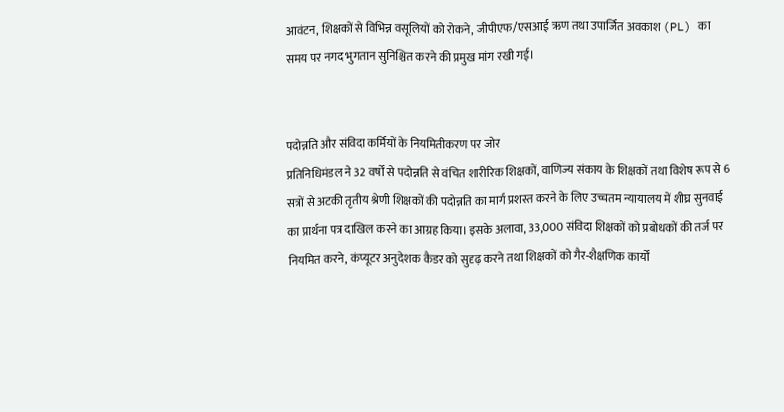आवंटन, शिक्षकों से विभिन्न वसूलियों को रोकने, जीपीएफ/एसआई ऋण तथा उपार्जित अवकाश (PL) का समय पर नगद भुगतान सुनिश्चित करने की प्रमुख मांग रखी गई।


पदोन्नति और संविदा कर्मियों के नियमितीकरण पर जोर
प्रतिनिधिमंडल ने 32 वर्षों से पदोन्नति से वंचित शारीरिक शिक्षकों, वाणिज्य संकाय के शिक्षकों तथा विशेष रूप से 6 सत्रों से अटकी तृतीय श्रेणी शिक्षकों की पदोन्नति का मार्ग प्रशस्त करने के लिए उच्चतम न्यायालय में शीघ्र सुनवाई का प्रार्थना पत्र दाखिल करने का आग्रह किया। इसके अलावा, 33,000 संविदा शिक्षकों को प्रबोधकों की तर्ज पर नियमित करने, कंप्यूटर अनुदेशक कैडर को सुदृढ़ करने तथा शिक्षकों को गैर-शैक्षणिक कार्यों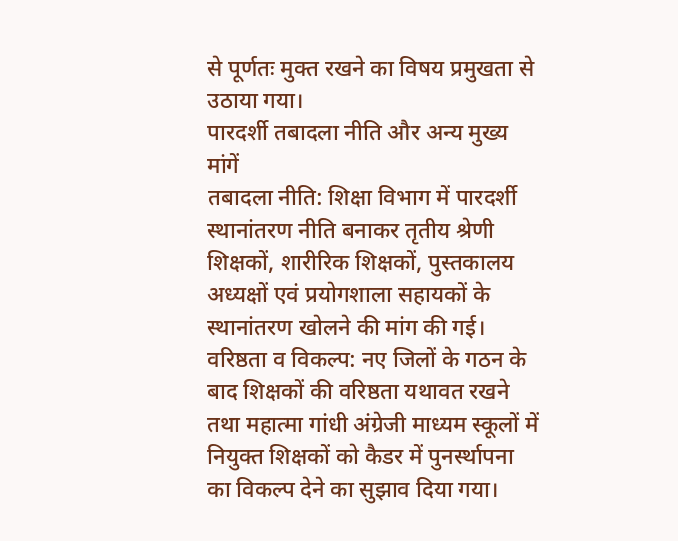से पूर्णतः मुक्त रखने का विषय प्रमुखता से उठाया गया।
पारदर्शी तबादला नीति और अन्य मुख्य मांगें
तबादला नीति: शिक्षा विभाग में पारदर्शी स्थानांतरण नीति बनाकर तृतीय श्रेणी शिक्षकों, शारीरिक शिक्षकों, पुस्तकालय अध्यक्षों एवं प्रयोगशाला सहायकों के स्थानांतरण खोलने की मांग की गई।
वरिष्ठता व विकल्प: नए जिलों के गठन के बाद शिक्षकों की वरिष्ठता यथावत रखने तथा महात्मा गांधी अंग्रेजी माध्यम स्कूलों में नियुक्त शिक्षकों को कैडर में पुनर्स्थापना का विकल्प देने का सुझाव दिया गया।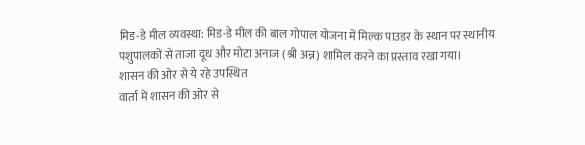मिड-डे मील व्यवस्था: मिड-डे मील की बाल गोपाल योजना में मिल्क पाउडर के स्थान पर स्थानीय पशुपालकों से ताजा दूध और मोटा अनाज (श्री अन्न) शामिल करने का प्रस्ताव रखा गया।
शासन की ओर से ये रहे उपस्थित
वार्ता में शासन की ओर से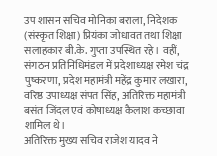उप शासन सचिव मोनिका बराला, निदेशक (संस्कृत शिक्षा) प्रियंका जोधावत तथा शिक्षा सलाहकार बी.के. गुप्ता उपस्थित रहे। वहीं, संगठन प्रतिनिधिमंडल में प्रदेशाध्यक्ष रमेश चंद्र पुष्करणा, प्रदेश महामंत्री महेंद्र कुमार लखारा, वरिष्ठ उपाध्यक्ष संपत सिंह, अतिरिक्त महामंत्री बसंत जिंदल एवं कोषाध्यक्ष कैलाश कच्छावा शामिल थे।
अतिरिक्त मुख्य सचिव राजेश यादव ने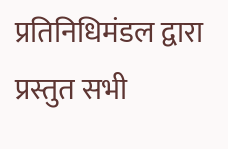प्रतिनिधिमंडल द्वारा प्रस्तुत सभी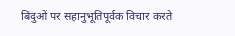बिंदुओं पर सहानुभूतिपूर्वक विचार करते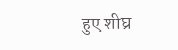हुए शीघ्र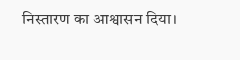निस्तारण का आश्वासन दिया।